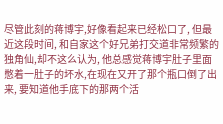尽管此刻的蒋博宇,好像看起来已经松口了, 但最近这段时间, 和自家这个好兄弟打交道非常频繁的独角仙,却不这么认为, 他总感觉蒋博宇肚子里面憋着一肚子的坏水,在现在又开了那个瓶口倒了出来, 要知道他手底下的那两个活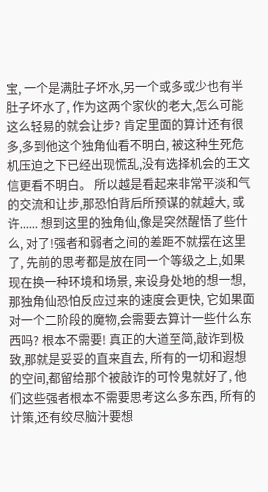宝, 一个是满肚子坏水,另一个或多或少也有半肚子坏水了, 作为这两个家伙的老大,怎么可能这么轻易的就会让步? 肯定里面的算计还有很多,多到他这个独角仙看不明白, 被这种生死危机压迫之下已经出现慌乱,没有选择机会的王文信更看不明白。 所以越是看起来非常平淡和气的交流和让步,那恐怕背后所预谋的就越大, 或许...... 想到这里的独角仙,像是突然醒悟了些什么, 对了!强者和弱者之间的差距不就摆在这里了, 先前的思考都是放在同一个等级之上,如果现在换一种环境和场景, 来设身处地的想一想,那独角仙恐怕反应过来的速度会更快, 它如果面对一个二阶段的魔物,会需要去算计一些什么东西吗? 根本不需要! 真正的大道至简,敲诈到极致,那就是妥妥的直来直去, 所有的一切和遐想的空间,都留给那个被敲诈的可怜鬼就好了, 他们这些强者根本不需要思考这么多东西, 所有的计策,还有绞尽脑汁要想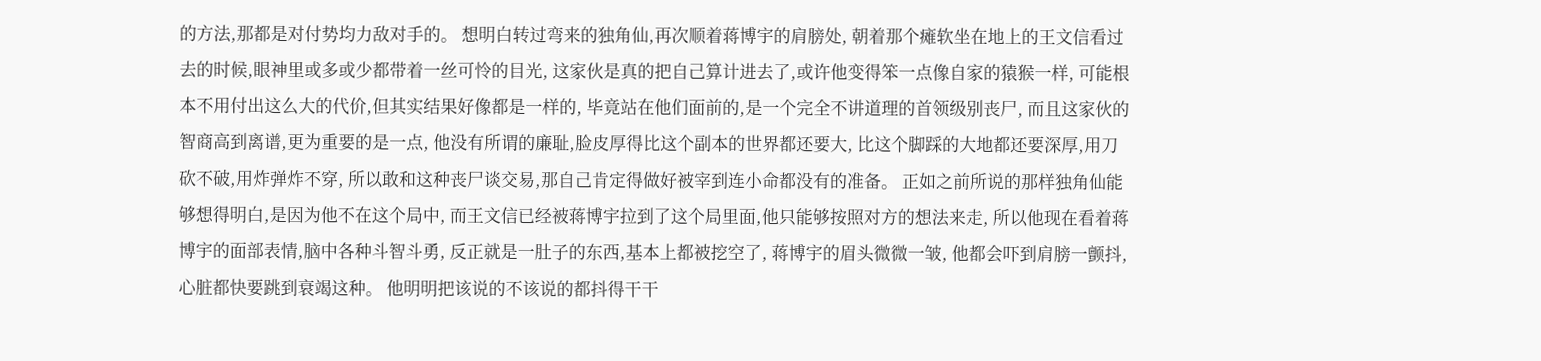的方法,那都是对付势均力敌对手的。 想明白转过弯来的独角仙,再次顺着蒋博宇的肩膀处, 朝着那个瘫软坐在地上的王文信看过去的时候,眼神里或多或少都带着一丝可怜的目光, 这家伙是真的把自己算计进去了,或许他变得笨一点像自家的猿猴一样, 可能根本不用付出这么大的代价,但其实结果好像都是一样的, 毕竟站在他们面前的,是一个完全不讲道理的首领级别丧尸, 而且这家伙的智商高到离谱,更为重要的是一点, 他没有所谓的廉耻,脸皮厚得比这个副本的世界都还要大, 比这个脚踩的大地都还要深厚,用刀砍不破,用炸弹炸不穿, 所以敢和这种丧尸谈交易,那自己肯定得做好被宰到连小命都没有的准备。 正如之前所说的那样独角仙能够想得明白,是因为他不在这个局中, 而王文信已经被蒋博宇拉到了这个局里面,他只能够按照对方的想法来走, 所以他现在看着蒋博宇的面部表情,脑中各种斗智斗勇, 反正就是一肚子的东西,基本上都被挖空了, 蒋博宇的眉头微微一皱, 他都会吓到肩膀一颤抖,心脏都快要跳到衰竭这种。 他明明把该说的不该说的都抖得干干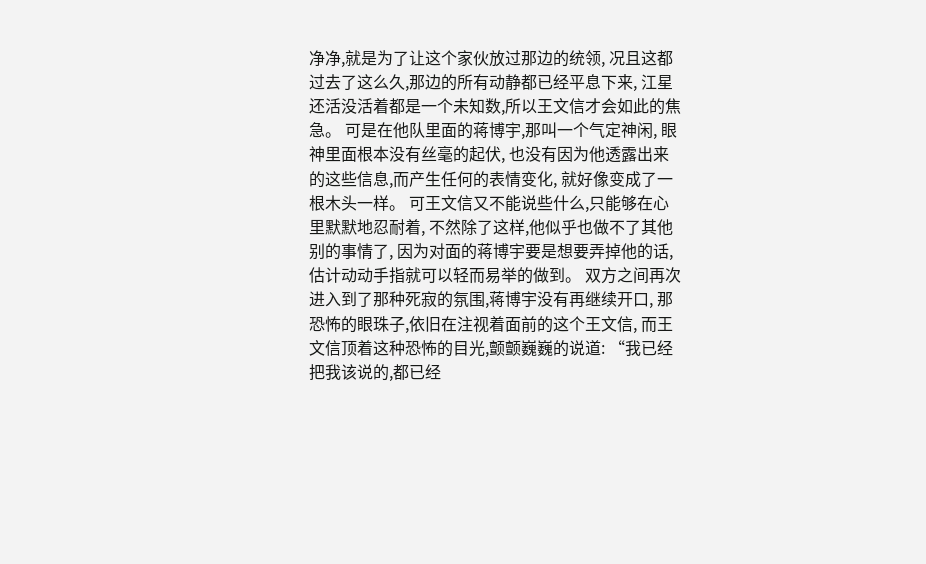净净,就是为了让这个家伙放过那边的统领, 况且这都过去了这么久,那边的所有动静都已经平息下来, 江星还活没活着都是一个未知数,所以王文信才会如此的焦急。 可是在他队里面的蒋博宇,那叫一个气定神闲, 眼神里面根本没有丝毫的起伏, 也没有因为他透露出来的这些信息,而产生任何的表情变化, 就好像变成了一根木头一样。 可王文信又不能说些什么,只能够在心里默默地忍耐着, 不然除了这样,他似乎也做不了其他别的事情了, 因为对面的蒋博宇要是想要弄掉他的话,估计动动手指就可以轻而易举的做到。 双方之间再次进入到了那种死寂的氛围,蒋博宇没有再继续开口, 那恐怖的眼珠子,依旧在注视着面前的这个王文信, 而王文信顶着这种恐怖的目光,颤颤巍巍的说道: “我已经把我该说的,都已经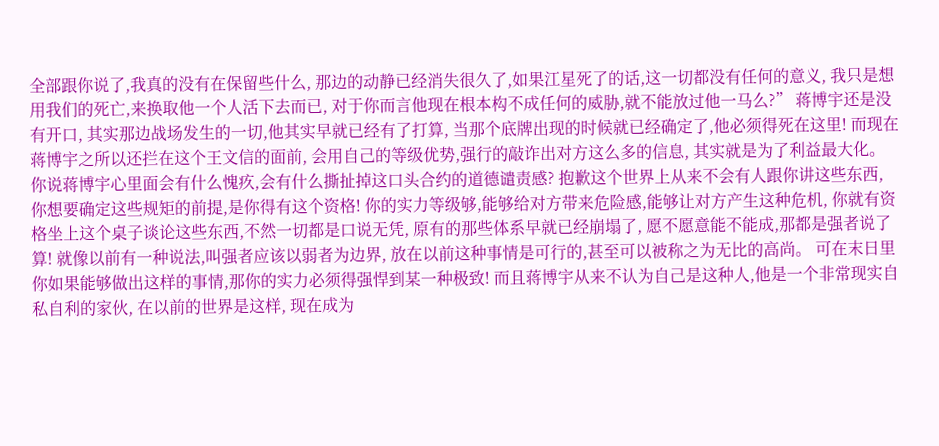全部跟你说了,我真的没有在保留些什么, 那边的动静已经消失很久了,如果江星死了的话,这一切都没有任何的意义, 我只是想用我们的死亡,来换取他一个人活下去而已, 对于你而言他现在根本构不成任何的威胁,就不能放过他一马么?” 蒋博宇还是没有开口, 其实那边战场发生的一切,他其实早就已经有了打算, 当那个底牌出现的时候就已经确定了,他必须得死在这里! 而现在蒋博宇之所以还拦在这个王文信的面前, 会用自己的等级优势,强行的敲诈出对方这么多的信息, 其实就是为了利益最大化。 你说蒋博宇心里面会有什么愧疚,会有什么撕扯掉这口头合约的道德谴责感? 抱歉这个世界上从来不会有人跟你讲这些东西, 你想要确定这些规矩的前提,是你得有这个资格! 你的实力等级够,能够给对方带来危险感,能够让对方产生这种危机, 你就有资格坐上这个桌子谈论这些东西,不然一切都是口说无凭, 原有的那些体系早就已经崩塌了, 愿不愿意能不能成,那都是强者说了算! 就像以前有一种说法,叫强者应该以弱者为边界, 放在以前这种事情是可行的,甚至可以被称之为无比的高尚。 可在末日里你如果能够做出这样的事情,那你的实力必须得强悍到某一种极致! 而且蒋博宇从来不认为自己是这种人,他是一个非常现实自私自利的家伙, 在以前的世界是这样, 现在成为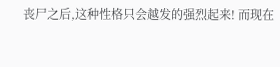丧尸之后,这种性格只会越发的强烈起来! 而现在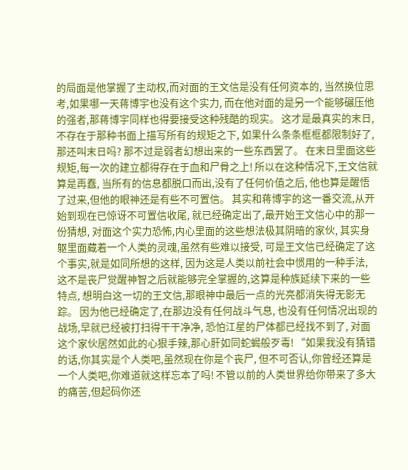的局面是他掌握了主动权,而对面的王文信是没有任何资本的, 当然换位思考,如果哪一天蒋博宇也没有这个实力, 而在他对面的是另一个能够碾压他的强者,那蒋博宇同样也得要接受这种残酷的现实。 这才是最真实的末日,不存在于那种书面上描写所有的规矩之下, 如果什么条条框框都限制好了, 那还叫末日吗? 那不过是弱者幻想出来的一些东西罢了。 在末日里面这些规矩,每一次的建立都得存在于血和尸骨之上! 所以在这种情况下,王文信就算是再蠢, 当所有的信息都脱口而出,没有了任何价值之后, 他也算是醒悟了过来,但他的眼神还是有些不可置信。 其实和蒋博宇的这一番交流,从开始到现在已惊讶不可置信收尾, 就已经确定出了,最开始王文信心中的那一份猜想, 对面这个实力恐怖,内心里面的这些想法极其阴暗的家伙, 其实身躯里面藏着一个人类的灵魂,虽然有些难以接受, 可是王文信已经确定了这个事实,就是如同所想的这样, 因为这是人类以前社会中惯用的一种手法, 这不是丧尸觉醒神智之后就能够完全掌握的,这算是种族延续下来的一些特点, 想明白这一切的王文信,那眼神中最后一点的光亮都消失得无影无踪。 因为他已经确定了,在那边没有任何战斗气息, 也没有任何情况出现的战场,早就已经被打扫得干干净净, 恐怕江星的尸体都已经找不到了, 对面这个家伙居然如此的心狠手辣,那心肝如同蛇蝎般歹毒! “如果我没有猜错的话,你其实是个人类吧,虽然现在你是个丧尸, 但不可否认,你曾经还算是一个人类吧,你难道就这样忘本了吗! 不管以前的人类世界给你带来了多大的痛苦,但起码你还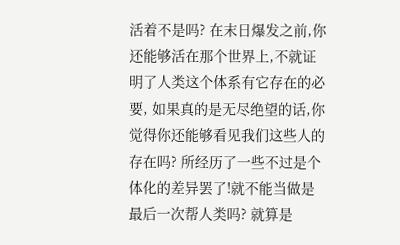活着不是吗? 在末日爆发之前,你还能够活在那个世界上,不就证明了人类这个体系有它存在的必要, 如果真的是无尽绝望的话,你觉得你还能够看见我们这些人的存在吗? 所经历了一些不过是个体化的差异罢了!就不能当做是最后一次帮人类吗? 就算是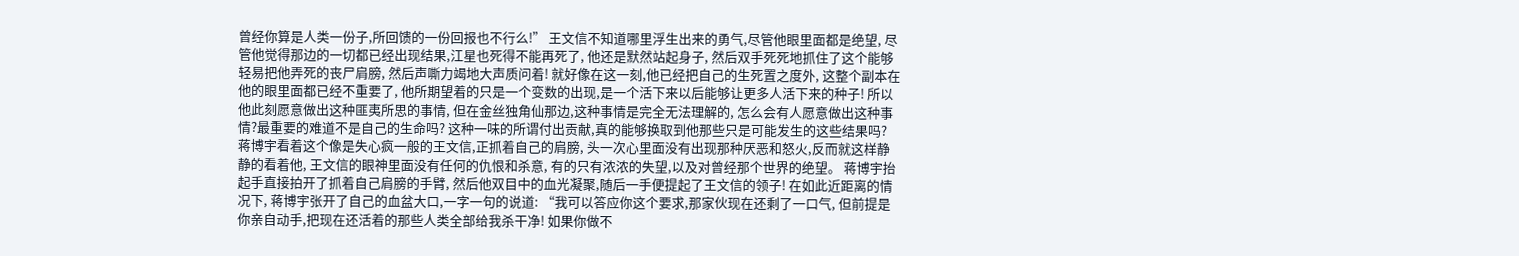曾经你算是人类一份子,所回馈的一份回报也不行么!” 王文信不知道哪里浮生出来的勇气,尽管他眼里面都是绝望, 尽管他觉得那边的一切都已经出现结果,江星也死得不能再死了, 他还是默然站起身子, 然后双手死死地抓住了这个能够轻易把他弄死的丧尸肩膀, 然后声嘶力竭地大声质问着! 就好像在这一刻,他已经把自己的生死置之度外, 这整个副本在他的眼里面都已经不重要了, 他所期望着的只是一个变数的出现,是一个活下来以后能够让更多人活下来的种子! 所以他此刻愿意做出这种匪夷所思的事情, 但在金丝独角仙那边,这种事情是完全无法理解的, 怎么会有人愿意做出这种事情?最重要的难道不是自己的生命吗? 这种一味的所谓付出贡献,真的能够换取到他那些只是可能发生的这些结果吗? 蒋博宇看着这个像是失心疯一般的王文信,正抓着自己的肩膀, 头一次心里面没有出现那种厌恶和怒火,反而就这样静静的看着他, 王文信的眼神里面没有任何的仇恨和杀意, 有的只有浓浓的失望,以及对曾经那个世界的绝望。 蒋博宇抬起手直接拍开了抓着自己肩膀的手臂, 然后他双目中的血光凝聚,随后一手便提起了王文信的领子! 在如此近距离的情况下, 蒋博宇张开了自己的血盆大口,一字一句的说道: “我可以答应你这个要求,那家伙现在还剩了一口气, 但前提是你亲自动手,把现在还活着的那些人类全部给我杀干净! 如果你做不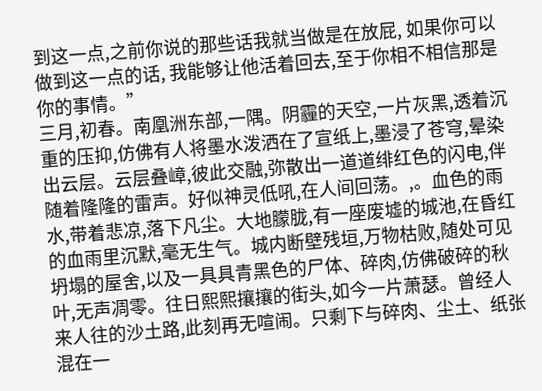到这一点,之前你说的那些话我就当做是在放屁, 如果你可以做到这一点的话, 我能够让他活着回去,至于你相不相信那是你的事情。”
三月,初春。南凰洲东部,一隅。阴霾的天空,一片灰黑,透着沉重的压抑,仿佛有人将墨水泼洒在了宣纸上,墨浸了苍穹,晕染出云层。云层叠嶂,彼此交融,弥散出一道道绯红色的闪电,伴随着隆隆的雷声。好似神灵低吼,在人间回荡。,。血色的雨水,带着悲凉,落下凡尘。大地朦胧,有一座废墟的城池,在昏红的血雨里沉默,毫无生气。城内断壁残垣,万物枯败,随处可见坍塌的屋舍,以及一具具青黑色的尸体、碎肉,仿佛破碎的秋叶,无声凋零。往日熙熙攘攘的街头,如今一片萧瑟。曾经人来人往的沙土路,此刻再无喧闹。只剩下与碎肉、尘土、纸张混在一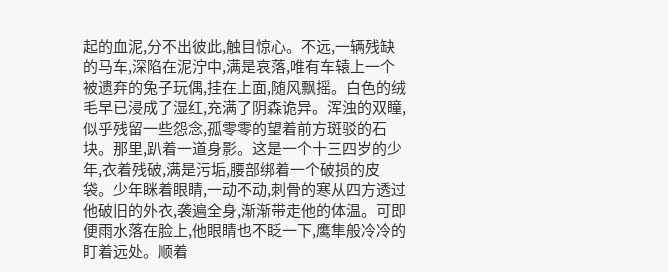起的血泥,分不出彼此,触目惊心。不远,一辆残缺的马车,深陷在泥泞中,满是哀落,唯有车辕上一个被遗弃的兔子玩偶,挂在上面,随风飘摇。白色的绒毛早已浸成了湿红,充满了阴森诡异。浑浊的双瞳,似乎残留一些怨念,孤零零的望着前方斑驳的石块。那里,趴着一道身影。这是一个十三四岁的少年,衣着残破,满是污垢,腰部绑着一个破损的皮袋。少年眯着眼睛,一动不动,刺骨的寒从四方透过他破旧的外衣,袭遍全身,渐渐带走他的体温。可即便雨水落在脸上,他眼睛也不眨一下,鹰隼般冷冷的盯着远处。顺着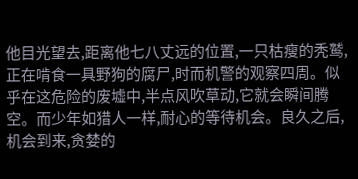他目光望去,距离他七八丈远的位置,一只枯瘦的秃鹫,正在啃食一具野狗的腐尸,时而机警的观察四周。似乎在这危险的废墟中,半点风吹草动,它就会瞬间腾空。而少年如猎人一样,耐心的等待机会。良久之后,机会到来,贪婪的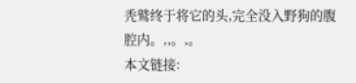秃鹫终于将它的头,完全没入野狗的腹腔内。,,。,。
本文链接: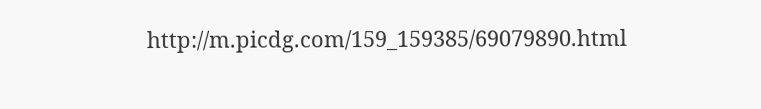http://m.picdg.com/159_159385/69079890.html